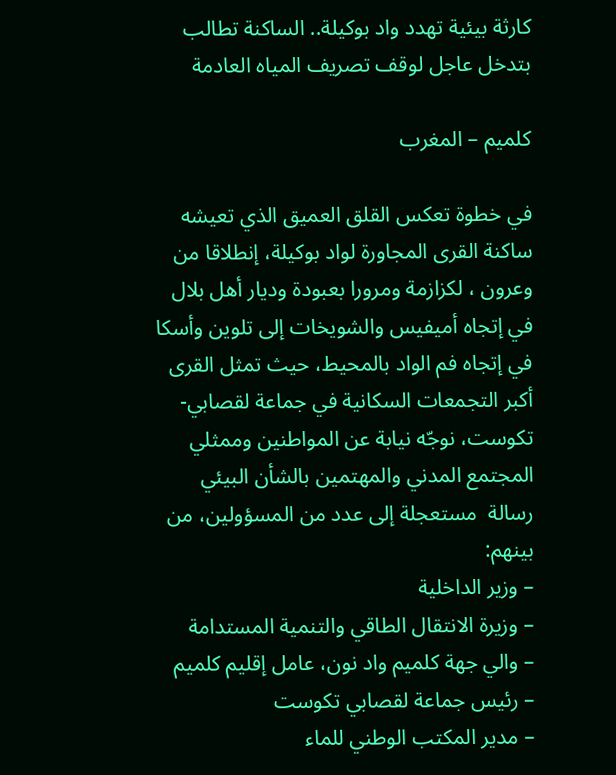كارثة بيئية تهدد واد بوكيلة.. الساكنة تطالب بتدخل عاجل لوقف تصريف المياه العادمة

كلميم – المغرب

في خطوة تعكس القلق العميق الذي تعيشه ساكنة القرى المجاورة لواد بوكيلة، إنطلاقا من وعرون ، لكزازمة ومرورا بعبودة وديار أهل بلال في إتجاه أميفيس والشويخات إلى تلوين وأسكا في إتجاه فم الواد بالمحيط، حيث تمثل القرى أكبر التجمعات السكانية في جماعة لقصابي-تكوست، نوجّه نيابة عن المواطنين وممثلي المجتمع المدني والمهتمين بالشأن البيئي رسالة  مستعجلة إلى عدد من المسؤولين، من بينهم:
– وزير الداخلية
– وزيرة الانتقال الطاقي والتنمية المستدامة
– والي جهة كلميم واد نون، عامل إقليم كلميم
– رئيس جماعة لقصابي تكوست
– مدير المكتب الوطني للماء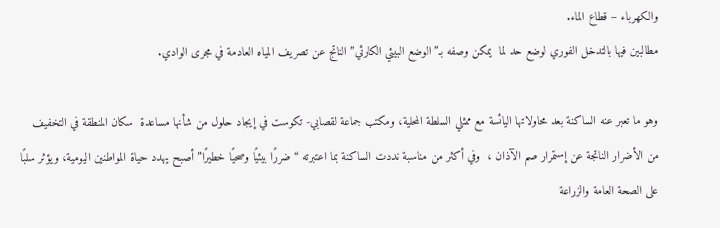والكهرباء – قطاع الماء.
مطالبين فيها بالتدخل الفوري لوضع حد لما  يمكن وصفه بـ”الوضع البيئي الكارثي” الناتج عن تصريف المياه العادمة في مجرى الوادي.

وهو ما تعبر عنه الساكنة بعد محاولاتها اليائسة مع ممثلي السلطة المحلية، ومكتب جماعة لقصابي- تكوست في إيجاد حلول من شأنها مساعدة  سكان المنطقة في التخفيف من الأضرار الناتجة عن إستمرار صم الآذان ،  وفي أكثر من مناسبة نددت الساكنة بما اعتبرته “ضررًا بيئيًا وصحيًا خطيرًا” أصبح يهدد حياة المواطنين اليومية، ويؤثر سلبًا على الصحة العامة والزراعة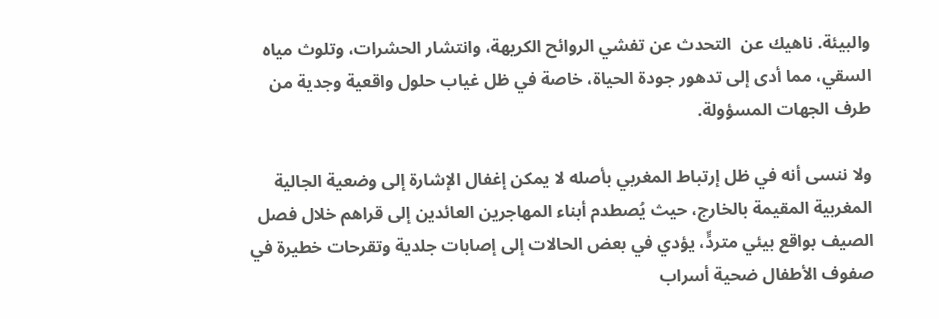والبيئة. ناهيك عن  التحدث عن تفشي الروائح الكريهة، وانتشار الحشرات، وتلوث مياه السقي، مما أدى إلى تدهور جودة الحياة، خاصة في ظل غياب حلول واقعية وجدية من طرف الجهات المسؤولة.

ولا ننسى أنه في ظل إرتباط المغربي بأصله لا يمكن إغفال الإشارة إلى وضعية الجالية المغربية المقيمة بالخارج، حيث يُصطدم أبناء المهاجرين العائدين إلى قراهم خلال فصل الصيف بواقع بيئي متردٍّ، يؤدي في بعض الحالات إلى إصابات جلدية وتقرحات خطيرة في صفوف الأطفال ضحية أسراب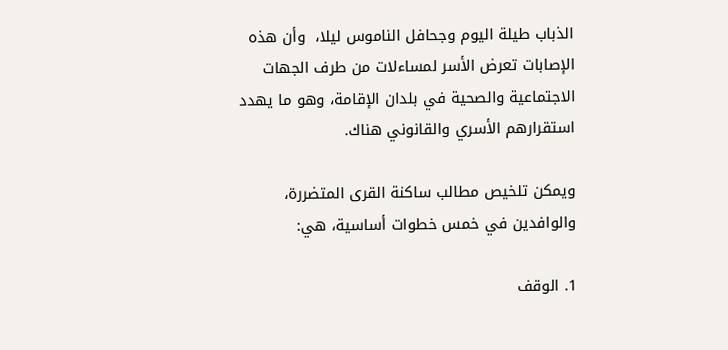الذباب طيلة اليوم وجحافل الناموس ليلا،  وأن هذه الإصابات تعرض الأسر لمساءلات من طرف الجهات الاجتماعية والصحية في بلدان الإقامة، وهو ما يهدد استقرارهم الأسري والقانوني هناك.

ويمكن تلخيص مطالب ساكنة القرى المتضررة، والوافدين في خمس خطوات أساسية، هي:

1. الوقف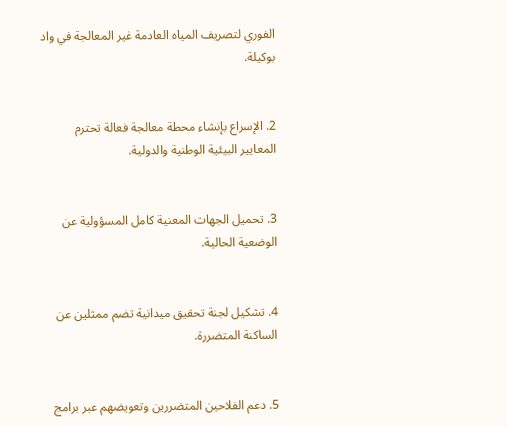الفوري لتصريف المياه العادمة غير المعالجة في واد بوكيلة.


2. الإسراع بإنشاء محطة معالجة فعالة تحترم المعايير البيئية الوطنية والدولية.


3. تحميل الجهات المعنية كامل المسؤولية عن الوضعية الحالية.


4. تشكيل لجنة تحقيق ميدانية تضم ممثلين عن الساكنة المتضررة.


5. دعم الفلاحين المتضررين وتعويضهم عبر برامج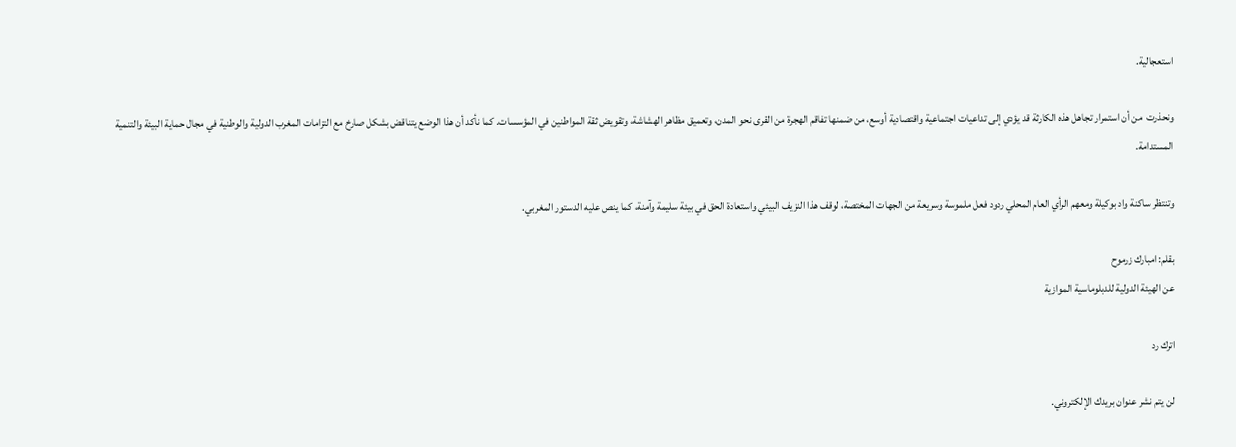استعجالية.

ونحذرت  من أن استمرار تجاهل هذه الكارثة قد يؤدي إلى تداعيات اجتماعية واقتصادية أوسع، من ضمنها تفاقم الهجرة من القرى نحو المدن، وتعميق مظاهر الهشاشة، وتقويض ثقة المواطنين في المؤسسات. كما نأكد أن هذا الوضع يتناقض بشكل صارخ مع التزامات المغرب الدولية والوطنية في مجال حماية البيئة والتنمية المستدامة.

وتنتظر ساكنة واد بوكيلة ومعهم الرأي العام المحلي ردود فعل ملموسة وسريعة من الجهات المختصة، لوقف هذا النزيف البيئي واستعادة الحق في بيئة سليمة وآمنة، كما ينص عليه الدستور المغربي.

بقلم: امبارك زرموح
عن الهيئة الدولية للدبلوماسية الموازية

اترك رد

لن يتم نشر عنوان بريدك الإلكتروني.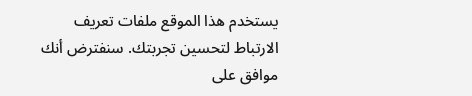يستخدم هذا الموقع ملفات تعريف الارتباط لتحسين تجربتك. سنفترض أنك موافق على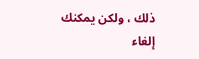ذلك ، ولكن يمكنك إلغاء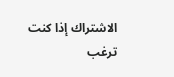الاشتراك إذا كنت ترغب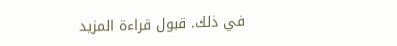في ذلك. قبول قراءة المزيد